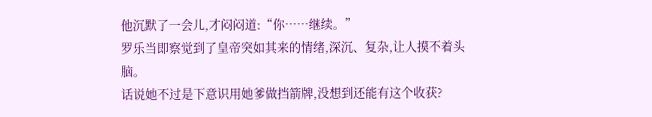他沉默了一会儿,才闷闷道:“你……继续。”
罗乐当即察觉到了皇帝突如其来的情绪,深沉、复杂,让人摸不着头脑。
话说她不过是下意识用她爹做挡箭牌,没想到还能有这个收获?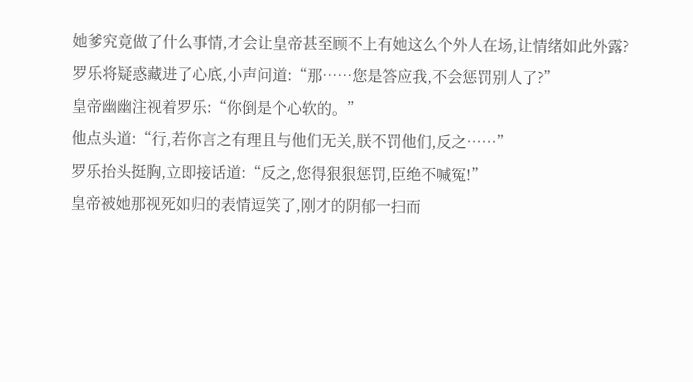她爹究竟做了什么事情,才会让皇帝甚至顾不上有她这么个外人在场,让情绪如此外露?
罗乐将疑惑藏进了心底,小声问道:“那……您是答应我,不会惩罚别人了?”
皇帝幽幽注视着罗乐:“你倒是个心软的。”
他点头道:“行,若你言之有理且与他们无关,朕不罚他们,反之……”
罗乐抬头挺胸,立即接话道:“反之,您得狠狠惩罚,臣绝不喊冤!”
皇帝被她那视死如归的表情逗笑了,刚才的阴郁一扫而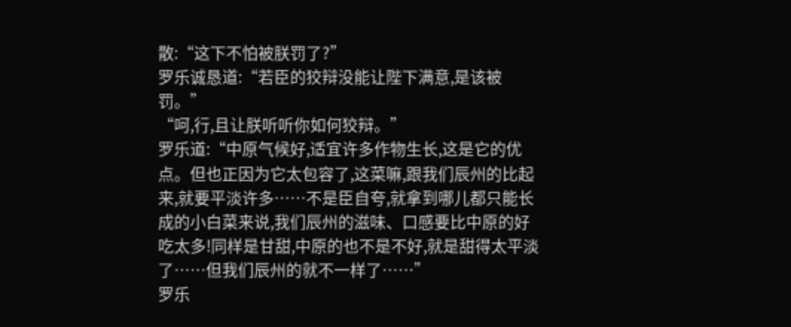散:“这下不怕被朕罚了?”
罗乐诚恳道:“若臣的狡辩没能让陛下满意,是该被罚。”
“呵,行,且让朕听听你如何狡辩。”
罗乐道:“中原气候好,适宜许多作物生长,这是它的优点。但也正因为它太包容了,这菜嘛,跟我们辰州的比起来,就要平淡许多……不是臣自夸,就拿到哪儿都只能长成的小白菜来说,我们辰州的滋味、口感要比中原的好吃太多!同样是甘甜,中原的也不是不好,就是甜得太平淡了……但我们辰州的就不一样了……”
罗乐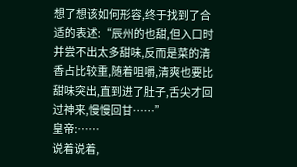想了想该如何形容,终于找到了合适的表述:“辰州的也甜,但入口时并尝不出太多甜味,反而是菜的清香占比较重,随着咀嚼,清爽也要比甜味突出,直到进了肚子,舌尖才回过神来,慢慢回甘……”
皇帝:……
说着说着,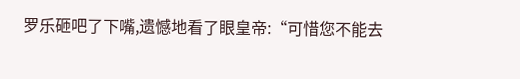罗乐砸吧了下嘴,遗憾地看了眼皇帝:“可惜您不能去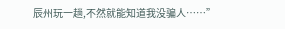辰州玩一趟,不然就能知道我没骗人……”